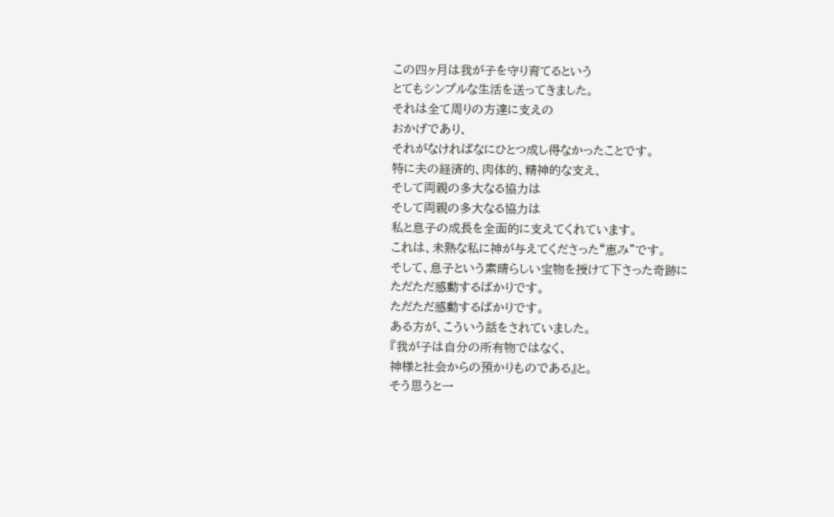この四ヶ月は我が子を守り育てるという
とてもシンプルな生活を送ってきました。
それは全て周りの方達に支えの
おかげであり、
それがなければなにひとつ成し得なかったことです。
特に夫の経済的、肉体的、精神的な支え、
そして両親の多大なる協力は
そして両親の多大なる協力は
私と息子の成長を全面的に支えてくれています。
これは、未熟な私に神が与えてくださった“恵み”です。
そして、息子という素晴らしい宝物を授けて下さった奇跡に
ただただ感動するばかりです。
ただただ感動するばかりです。
ある方が、こういう話をされていました。
『我が子は自分の所有物ではなく、
神様と社会からの預かりものである』と。
そう思うと一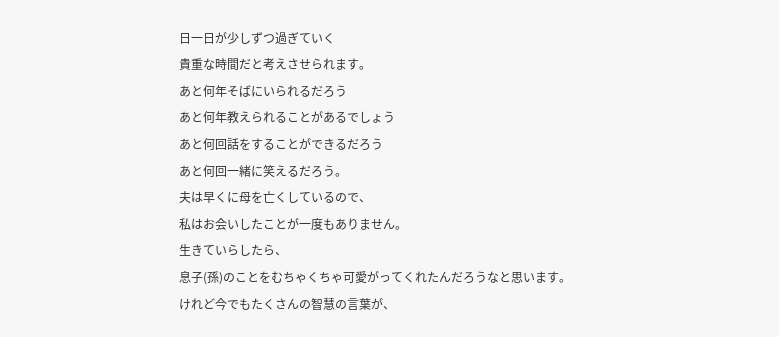日一日が少しずつ過ぎていく
貴重な時間だと考えさせられます。
あと何年そばにいられるだろう
あと何年教えられることがあるでしょう
あと何回話をすることができるだろう
あと何回一緒に笑えるだろう。
夫は早くに母を亡くしているので、
私はお会いしたことが一度もありません。
生きていらしたら、
息子(孫)のことをむちゃくちゃ可愛がってくれたんだろうなと思います。
けれど今でもたくさんの智慧の言葉が、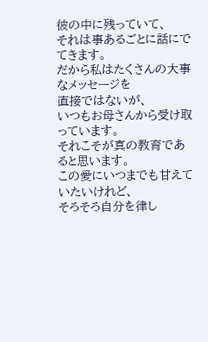彼の中に残っていて、
それは事あるごとに話にでてきます。
だから私はたくさんの大事なメッセージを
直接ではないが、
いつもお母さんから受け取っています。
それこそが真の教育であると思います。
この愛にいつまでも甘えていたいけれど、
そろそろ自分を律し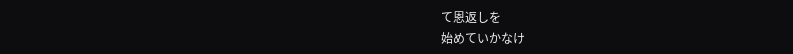て恩返しを
始めていかなけ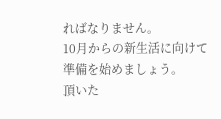ればなりません。
10月からの新生活に向けて
準備を始めましょう。
頂いた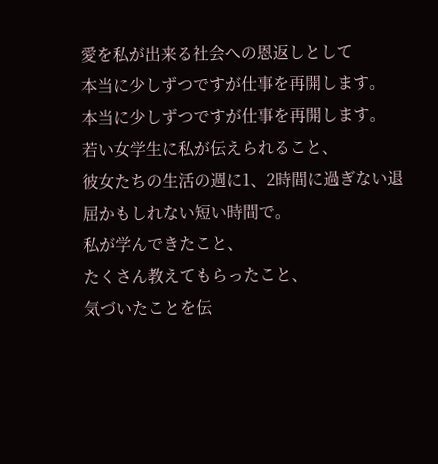愛を私が出来る社会への恩返しとして
本当に少しずつですが仕事を再開します。
本当に少しずつですが仕事を再開します。
若い女学生に私が伝えられること、
彼女たちの生活の週に1、2時間に過ぎない退屈かもしれない短い時間で。
私が学んできたこと、
たくさん教えてもらったこと、
気づいたことを伝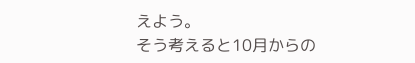えよう。
そう考えると10月からの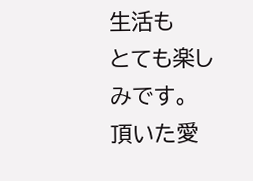生活も
とても楽しみです。
頂いた愛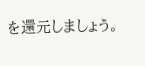を還元しましょう。